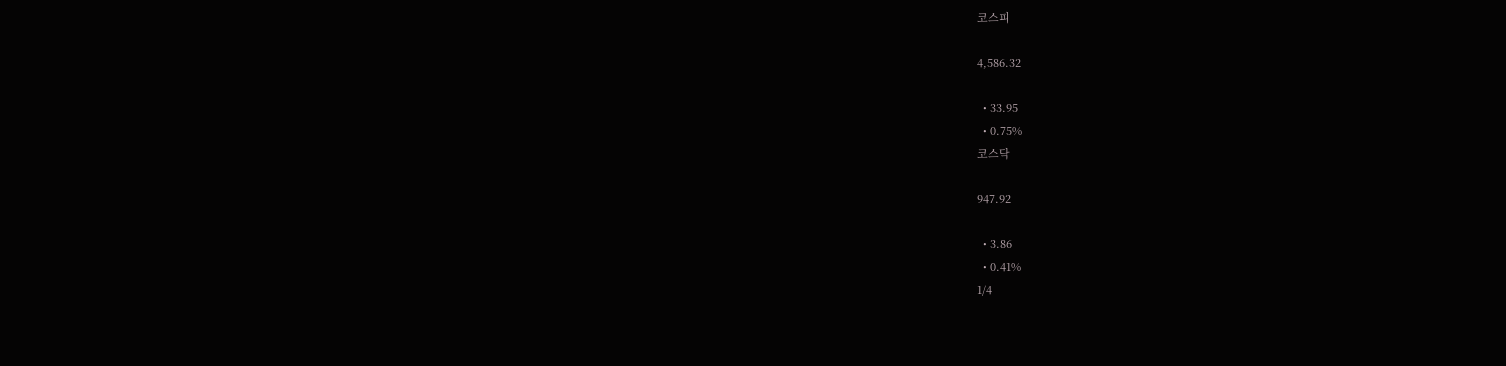코스피

4,586.32

  • 33.95
  • 0.75%
코스닥

947.92

  • 3.86
  • 0.41%
1/4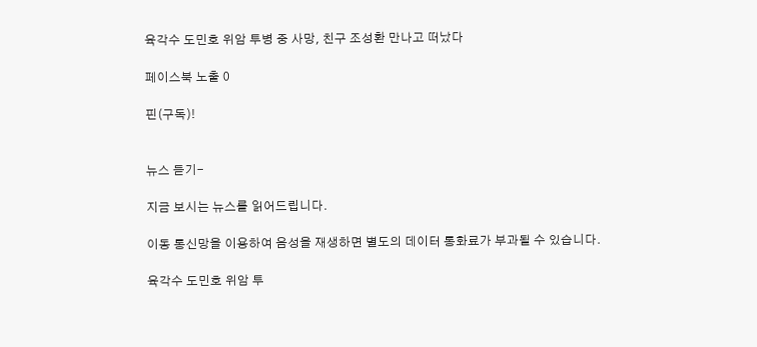육각수 도민호 위암 투병 중 사망, 친구 조성환 만나고 떠났다

페이스북 노출 0

핀(구독)!


뉴스 듣기-

지금 보시는 뉴스를 읽어드립니다.

이동 통신망을 이용하여 음성을 재생하면 별도의 데이터 통화료가 부과될 수 있습니다.

육각수 도민호 위암 투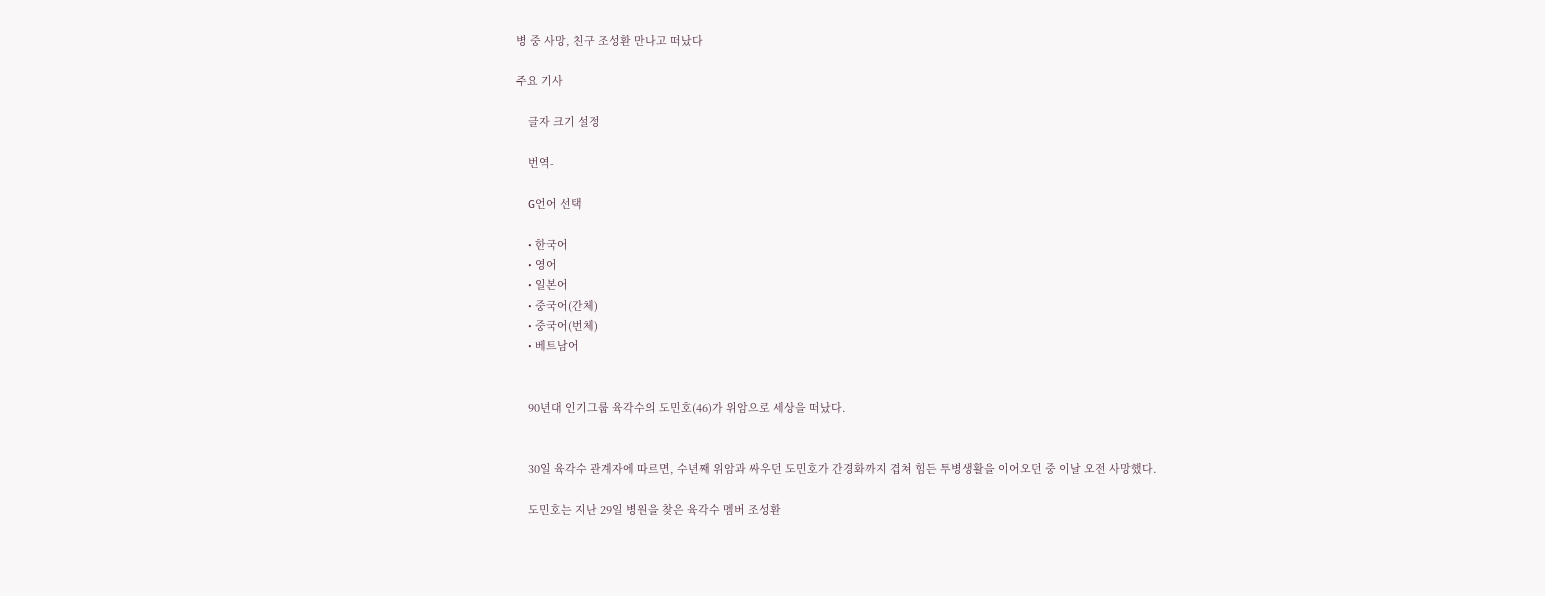병 중 사망, 친구 조성환 만나고 떠났다

주요 기사

    글자 크기 설정

    번역-

    G언어 선택

    • 한국어
    • 영어
    • 일본어
    • 중국어(간체)
    • 중국어(번체)
    • 베트남어


    90년대 인기그룹 육각수의 도민호(46)가 위암으로 세상을 떠났다.


    30일 육각수 관계자에 따르면, 수년째 위암과 싸우던 도민호가 간경화까지 겹쳐 힘든 투병생활을 이어오던 중 이날 오전 사망했다.

    도민호는 지난 29일 병원을 찾은 육각수 멤버 조성환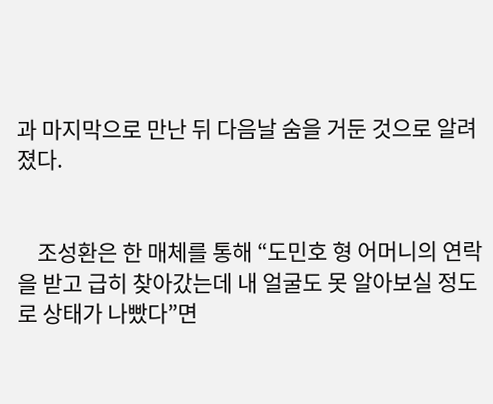과 마지막으로 만난 뒤 다음날 숨을 거둔 것으로 알려졌다.


    조성환은 한 매체를 통해 “도민호 형 어머니의 연락을 받고 급히 찾아갔는데 내 얼굴도 못 알아보실 정도로 상태가 나빴다”면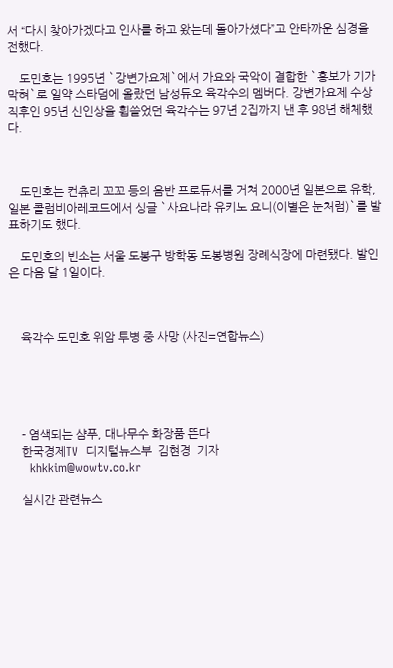서 “다시 찾아가겠다고 인사를 하고 왔는데 돌아가셨다”고 안타까운 심경을 전했다.

    도민호는 1995년 `강변가요제`에서 가요와 국악이 결합한 `흥보가 기가 막혀`로 일약 스타덤에 올랐던 남성듀오 육각수의 멤버다. 강변가요제 수상 직후인 95년 신인상을 휩쓸었던 육각수는 97년 2집까지 낸 후 98년 해체했다.



    도민호는 컨츄리 꼬꼬 등의 음반 프로듀서를 거쳐 2000년 일본으로 유학, 일본 콜럼비아레코드에서 싱글 `사요나라 유키노 요니(이별은 눈처럼)`를 발표하기도 했다.

    도민호의 빈소는 서울 도봉구 방학동 도봉병원 장례식장에 마련됐다. 발인은 다음 달 1일이다.



    육각수 도민호 위암 투병 중 사망 (사진=연합뉴스)





    - 염색되는 샴푸, 대나무수 화장품 뜬다
    한국경제TV  디지털뉴스부  김현경  기자
     khkkim@wowtv.co.kr

    실시간 관련뉴스